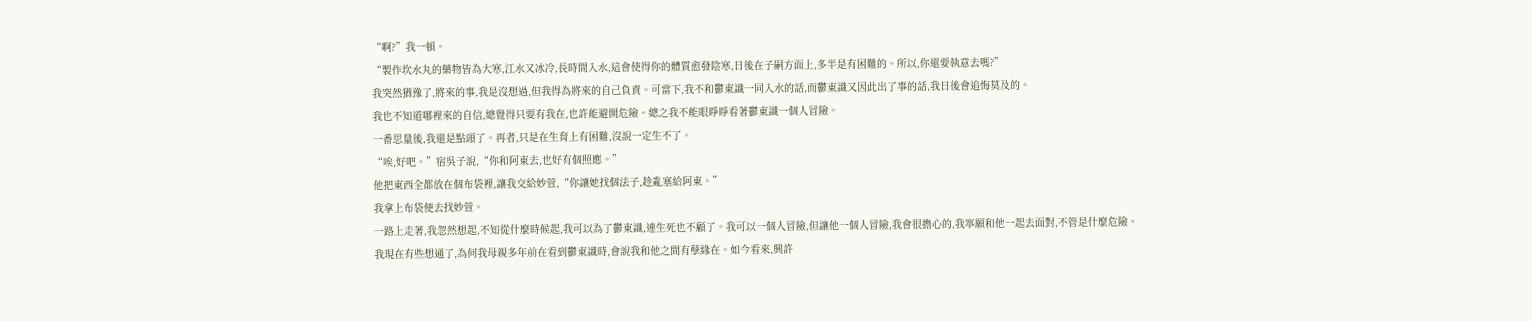“啊?”我一頓。
“製作坎水丸的藥物皆為大寒,江水又冰冷,長時間入水,這會使得你的體質愈發陰寒,日後在子嗣方面上,多半是有困難的。所以,你還要執意去嗎?”
我突然猶豫了,將來的事,我是沒想過,但我得為將來的自己負責。可當下,我不和鬱東識一同入水的話,而鬱東識又因此出了事的話,我日後會追悔莫及的。
我也不知道哪裡來的自信,總覺得只要有我在,也許能避開危險。總之我不能眼睜睜看著鬱東識一個人冒險。
一番思量後,我還是點頭了。再者,只是在生育上有困難,沒說一定生不了。
“唉,好吧。”宿吳子說,“你和阿東去,也好有個照應。”
他把東西全都放在個布袋裡,讓我交給妙萱,“你讓她找個法子,趁亂塞給阿東。”
我拿上布袋便去找妙萱。
一路上走著,我忽然想起,不知從什麼時候起,我可以為了鬱東識,連生死也不顧了。我可以一個人冒險,但讓他一個人冒險,我會很擔心的,我寧願和他一起去面對,不管是什麼危險。
我現在有些想通了,為何我母親多年前在看到鬱東識時,會說我和他之間有孽緣在。如今看來,興許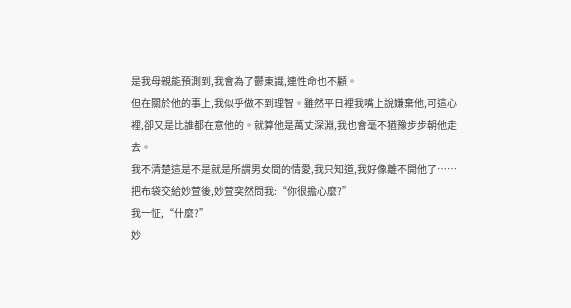是我母親能預測到,我會為了鬱東識,連性命也不顧。
但在關於他的事上,我似乎做不到理智。雖然平日裡我嘴上說嫌棄他,可這心裡,卻又是比誰都在意他的。就算他是萬丈深淵,我也會毫不猶豫步步朝他走去。
我不清楚這是不是就是所謂男女間的情愛,我只知道,我好像離不開他了……
把布袋交給妙萱後,妙萱突然問我:“你很擔心麼?”
我一怔,“什麼?”
妙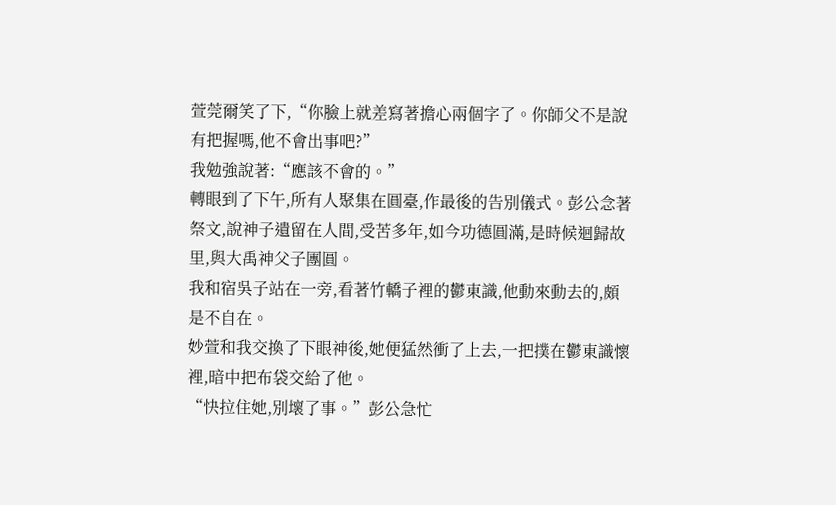萱莞爾笑了下,“你臉上就差寫著擔心兩個字了。你師父不是說有把握嗎,他不會出事吧?”
我勉強說著:“應該不會的。”
轉眼到了下午,所有人聚集在圓臺,作最後的告別儀式。彭公念著祭文,說神子遺留在人間,受苦多年,如今功德圓滿,是時候迴歸故里,與大禹神父子團圓。
我和宿吳子站在一旁,看著竹轎子裡的鬱東識,他動來動去的,頗是不自在。
妙萱和我交換了下眼神後,她便猛然衝了上去,一把撲在鬱東識懷裡,暗中把布袋交給了他。
“快拉住她,別壞了事。”彭公急忙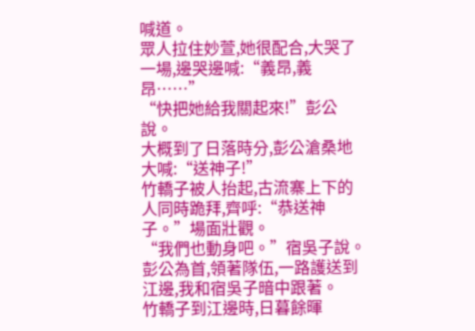喊道。
眾人拉住妙萱,她很配合,大哭了一場,邊哭邊喊:“義昂,義昂……”
“快把她給我關起來!”彭公說。
大概到了日落時分,彭公滄桑地大喊:“送神子!”
竹轎子被人抬起,古流寨上下的人同時跪拜,齊呼:“恭送神子。”場面壯觀。
“我們也動身吧。”宿吳子說。
彭公為首,領著隊伍,一路護送到江邊,我和宿吳子暗中跟著。
竹轎子到江邊時,日暮餘暉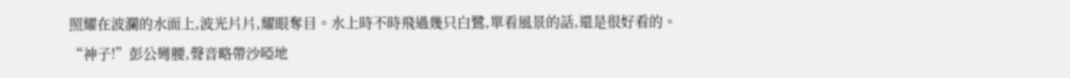照耀在波瀾的水面上,波光片片,耀眼奪目。水上時不時飛過幾只白鷺,單看風景的話,還是很好看的。
“神子!”彭公彎腰,聲音略帶沙啞地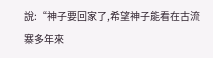說:“神子要回家了,希望神子能看在古流寨多年來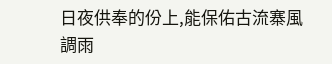日夜供奉的份上,能保佑古流寨風調雨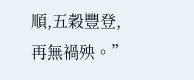順,五穀豐登,再無禍殃。”